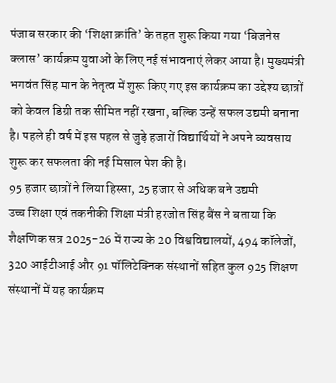पंजाब सरकार की ‘शिक्षा क्रांति’ के तहत शुरू किया गया ‘बिजनेस क्लास’ कार्यक्रम युवाओं के लिए नई संभावनाएं लेकर आया है। मुख्यमंत्री भगवंत सिंह मान के नेतृत्व में शुरू किए गए इस कार्यक्रम का उद्देश्य छात्रों को केवल डिग्री तक सीमित नहीं रखना, बल्कि उन्हें सफल उद्यमी बनाना है। पहले ही वर्ष में इस पहल से जुड़े हजारों विद्यार्थियों ने अपने व्यवसाय शुरू कर सफलता की नई मिसाल पेश की है।
95 हजार छात्रों ने लिया हिस्सा, 25 हजार से अधिक बने उद्यमी
उच्च शिक्षा एवं तकनीकी शिक्षा मंत्री हरजोत सिंह बैंस ने बताया कि शैक्षणिक सत्र 2025-26 में राज्य के 20 विश्वविद्यालयों, 494 कॉलेजों, 320 आईटीआई और 91 पॉलिटेक्निक संस्थानों सहित कुल 925 शिक्षण संस्थानों में यह कार्यक्रम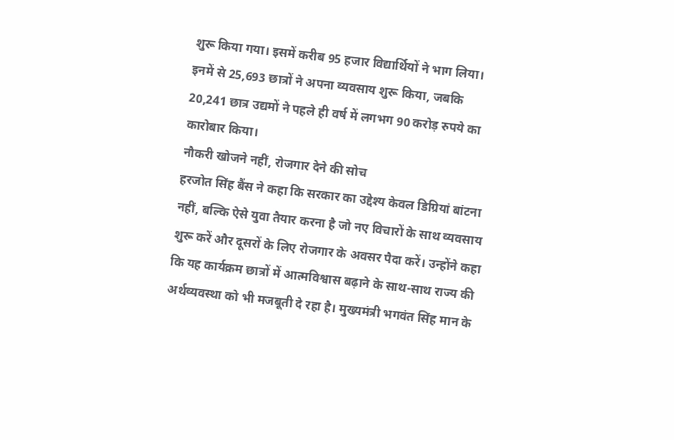शुरू किया गया। इसमें करीब 95 हजार विद्यार्थियों ने भाग लिया। इनमें से 25,693 छात्रों ने अपना व्यवसाय शुरू किया, जबकि 20,241 छात्र उद्यमों ने पहले ही वर्ष में लगभग 90 करोड़ रुपये का कारोबार किया।
नौकरी खोजने नहीं, रोजगार देने की सोच
हरजोत सिंह बैंस ने कहा कि सरकार का उद्देश्य केवल डिग्रियां बांटना नहीं, बल्कि ऐसे युवा तैयार करना है जो नए विचारों के साथ व्यवसाय शुरू करें और दूसरों के लिए रोजगार के अवसर पैदा करें। उन्होंने कहा कि यह कार्यक्रम छात्रों में आत्मविश्वास बढ़ाने के साथ-साथ राज्य की अर्थव्यवस्था को भी मजबूती दे रहा है। मुख्यमंत्री भगवंत सिंह मान के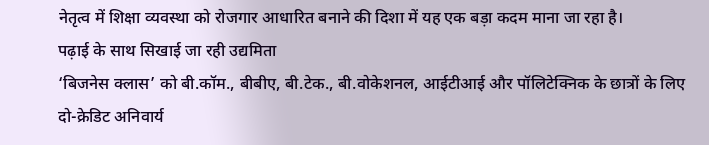नेतृत्व में शिक्षा व्यवस्था को रोजगार आधारित बनाने की दिशा में यह एक बड़ा कदम माना जा रहा है।
पढ़ाई के साथ सिखाई जा रही उद्यमिता
‘बिजनेस क्लास’ को बी.कॉम., बीबीए, बी.टेक., बी.वोकेशनल, आईटीआई और पॉलिटेक्निक के छात्रों के लिए दो-क्रेडिट अनिवार्य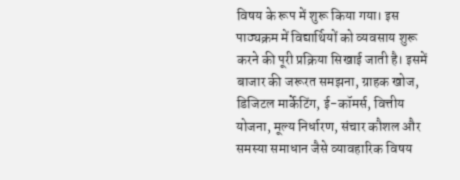विषय के रूप में शुरू किया गया। इस पाठ्यक्रम में विद्यार्थियों को व्यवसाय शुरू करने की पूरी प्रक्रिया सिखाई जाती है। इसमें बाजार की जरूरत समझना, ग्राहक खोज, डिजिटल मार्केटिंग, ई-कॉमर्स, वित्तीय योजना, मूल्य निर्धारण, संचार कौशल और समस्या समाधान जैसे व्यावहारिक विषय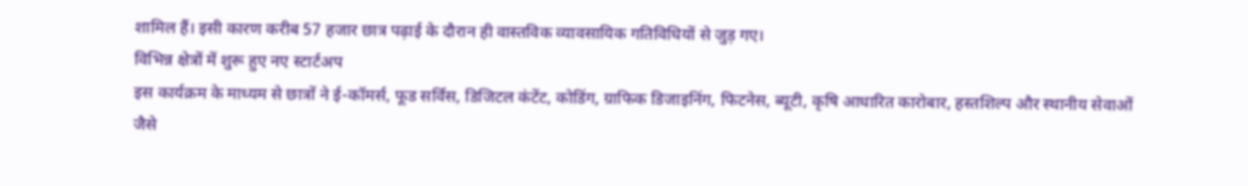शामिल हैं। इसी कारण करीब 57 हजार छात्र पढ़ाई के दौरान ही वास्तविक व्यावसायिक गतिविधियों से जुड़ गए।
विभिन्न क्षेत्रों में शुरू हुए नए स्टार्टअप
इस कार्यक्रम के माध्यम से छात्रों ने ई-कॉमर्स, फूड सर्विस, डिजिटल कंटेंट, कोडिंग, ग्राफिक डिजाइनिंग, फिटनेस, ब्यूटी, कृषि आधारित कारोबार, हस्तशिल्प और स्थानीय सेवाओं जैसे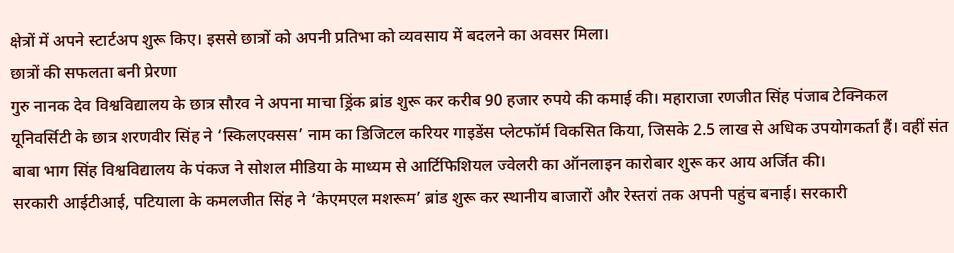क्षेत्रों में अपने स्टार्टअप शुरू किए। इससे छात्रों को अपनी प्रतिभा को व्यवसाय में बदलने का अवसर मिला।
छात्रों की सफलता बनी प्रेरणा
गुरु नानक देव विश्वविद्यालय के छात्र सौरव ने अपना माचा ड्रिंक ब्रांड शुरू कर करीब 90 हजार रुपये की कमाई की। महाराजा रणजीत सिंह पंजाब टेक्निकल यूनिवर्सिटी के छात्र शरणवीर सिंह ने ‘स्किलएक्सस’ नाम का डिजिटल करियर गाइडेंस प्लेटफॉर्म विकसित किया, जिसके 2.5 लाख से अधिक उपयोगकर्ता हैं। वहीं संत बाबा भाग सिंह विश्वविद्यालय के पंकज ने सोशल मीडिया के माध्यम से आर्टिफिशियल ज्वेलरी का ऑनलाइन कारोबार शुरू कर आय अर्जित की।
सरकारी आईटीआई, पटियाला के कमलजीत सिंह ने ‘केएमएल मशरूम’ ब्रांड शुरू कर स्थानीय बाजारों और रेस्तरां तक अपनी पहुंच बनाई। सरकारी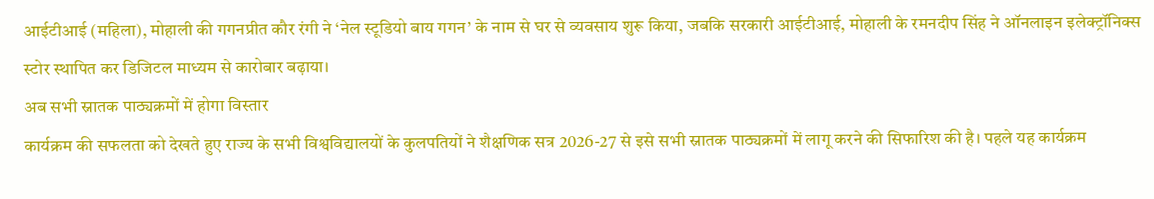आईटीआई (महिला), मोहाली की गगनप्रीत कौर रंगी ने ‘नेल स्टूडियो बाय गगन’ के नाम से घर से व्यवसाय शुरू किया, जबकि सरकारी आईटीआई, मोहाली के रमनदीप सिंह ने ऑनलाइन इलेक्ट्रॉनिक्स स्टोर स्थापित कर डिजिटल माध्यम से कारोबार बढ़ाया।
अब सभी स्नातक पाठ्यक्रमों में होगा विस्तार
कार्यक्रम की सफलता को देखते हुए राज्य के सभी विश्वविद्यालयों के कुलपतियों ने शैक्षणिक सत्र 2026-27 से इसे सभी स्नातक पाठ्यक्रमों में लागू करने की सिफारिश की है। पहले यह कार्यक्रम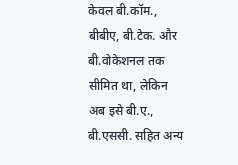केवल बी.कॉम., बीबीए, बी.टेक. और बी.वोकेशनल तक सीमित था, लेकिन अब इसे बी.ए., बी.एससी. सहित अन्य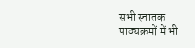सभी स्नातक पाठ्यक्रमों में भी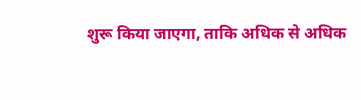शुरू किया जाएगा, ताकि अधिक से अधिक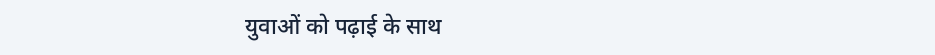युवाओं को पढ़ाई के साथ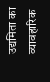उद्यमिता का व्यावहारिक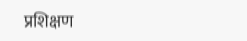प्रशिक्षण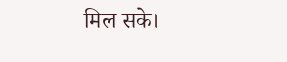मिल सके।